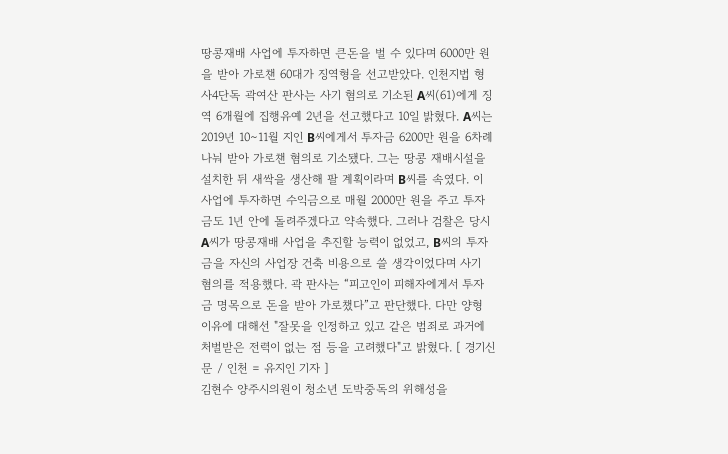땅콩재배 사업에 투자하면 큰돈을 벌 수 있다며 6000만 원을 받아 가로챈 60대가 징역형을 선고받았다. 인천지법 형사4단독 곽여산 판사는 사기 혐의로 기소된 A씨(61)에게 징역 6개월에 집행유예 2년을 선고했다고 10일 밝혔다. A씨는 2019년 10∼11월 지인 B씨에게서 투자금 6200만 원을 6차례 나눠 받아 가로챈 혐의로 기소됐다. 그는 땅콩 재배시설을 설치한 뒤 새싹을 생산해 팔 계획이라며 B씨를 속였다. 이 사업에 투자하면 수익금으로 매월 2000만 원을 주고 투자금도 1년 안에 돌려주겠다고 약속했다. 그러나 검찰은 당시 A씨가 땅콩재배 사업을 추진할 능력이 없었고, B씨의 투자금을 자신의 사업장 건축 비용으로 쓸 생각이었다며 사기 혐의를 적용했다. 곽 판사는 “피고인이 피해자에게서 투자금 명목으로 돈을 받아 가로챘다”고 판단했다. 다만 양형 이유에 대해선 "잘못을 인정하고 있고 같은 범죄로 과거에 처벌받은 전력이 없는 점 등을 고려했다"고 밝혔다. [ 경기신문 / 인천 = 유지인 기자 ]
김현수 양주시의원이 청소년 도박중독의 위해성을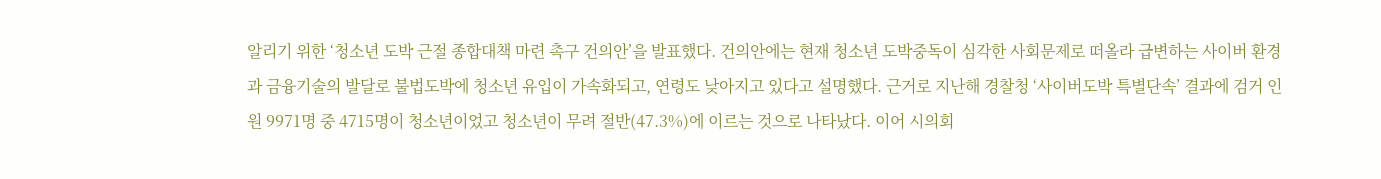알리기 위한 ‘청소년 도박 근절 종합대책 마련 촉구 건의안’을 발표했다. 건의안에는 현재 청소년 도박중독이 심각한 사회문제로 떠올라 급변하는 사이버 환경과 금융기술의 발달로 불법도박에 청소년 유입이 가속화되고, 연령도 낮아지고 있다고 설명했다. 근거로 지난해 경찰청 ‘사이버도박 특별단속’ 결과에 검거 인원 9971명 중 4715명이 청소년이었고 청소년이 무려 절반(47.3%)에 이르는 것으로 나타났다. 이어 시의회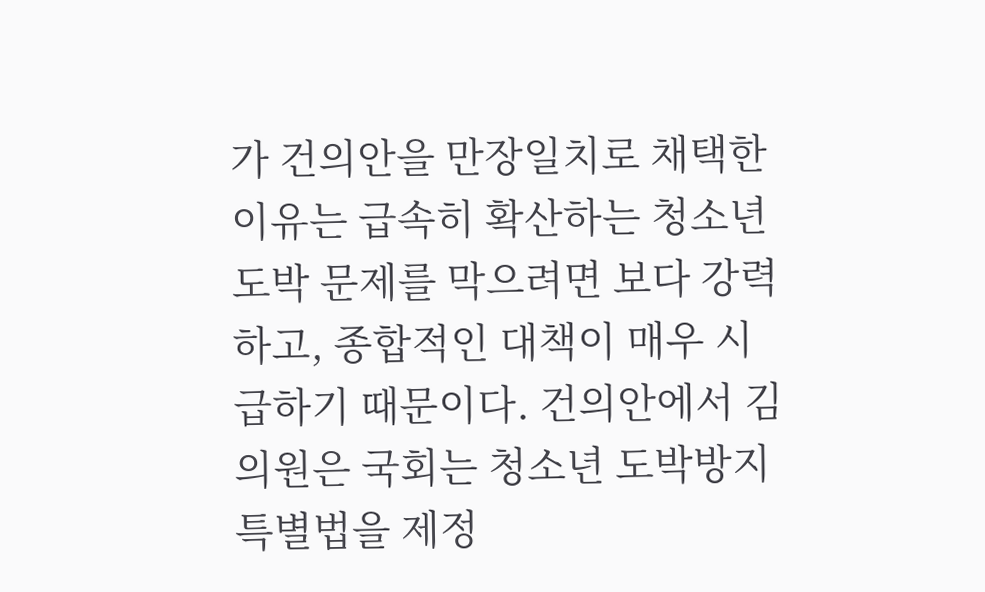가 건의안을 만장일치로 채택한 이유는 급속히 확산하는 청소년 도박 문제를 막으려면 보다 강력하고, 종합적인 대책이 매우 시급하기 때문이다. 건의안에서 김 의원은 국회는 청소년 도박방지 특별법을 제정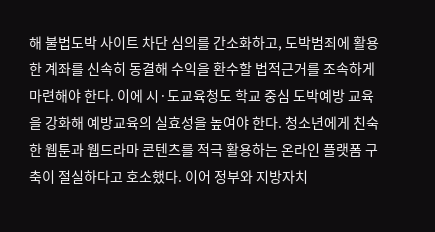해 불법도박 사이트 차단 심의를 간소화하고, 도박범죄에 활용한 계좌를 신속히 동결해 수익을 환수할 법적근거를 조속하게 마련해야 한다. 이에 시·도교육청도 학교 중심 도박예방 교육을 강화해 예방교육의 실효성을 높여야 한다. 청소년에게 친숙한 웹툰과 웹드라마 콘텐츠를 적극 활용하는 온라인 플랫폼 구축이 절실하다고 호소했다. 이어 정부와 지방자치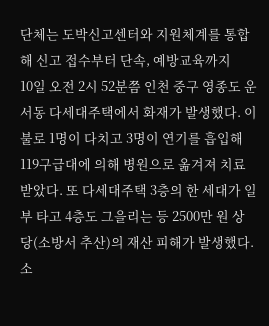단체는 도박신고센터와 지원체계를 통합해 신고 접수부터 단속, 예방교육까지
10일 오전 2시 52분쯤 인천 중구 영종도 운서동 다세대주택에서 화재가 발생했다. 이 불로 1명이 다치고 3명이 연기를 흡입해 119구급대에 의해 병원으로 옮겨져 치료받았다. 또 다세대주택 3층의 한 세대가 일부 타고 4층도 그을리는 등 2500만 원 상당(소방서 추산)의 재산 피해가 발생했다. 소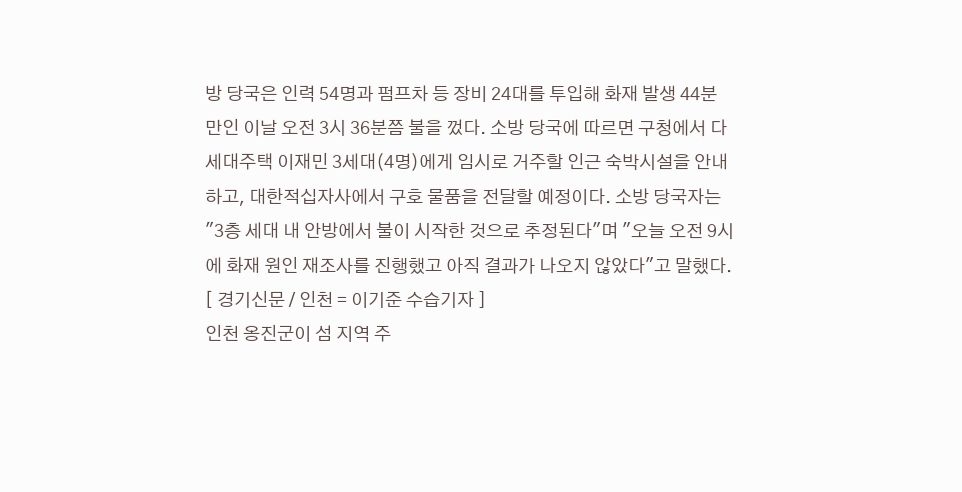방 당국은 인력 54명과 펌프차 등 장비 24대를 투입해 화재 발생 44분 만인 이날 오전 3시 36분쯤 불을 껐다. 소방 당국에 따르면 구청에서 다세대주택 이재민 3세대(4명)에게 임시로 거주할 인근 숙박시설을 안내하고, 대한적십자사에서 구호 물품을 전달할 예정이다. 소방 당국자는 "3층 세대 내 안방에서 불이 시작한 것으로 추정된다"며 "오늘 오전 9시에 화재 원인 재조사를 진행했고 아직 결과가 나오지 않았다"고 말했다. [ 경기신문 / 인천 = 이기준 수습기자 ]
인천 옹진군이 섬 지역 주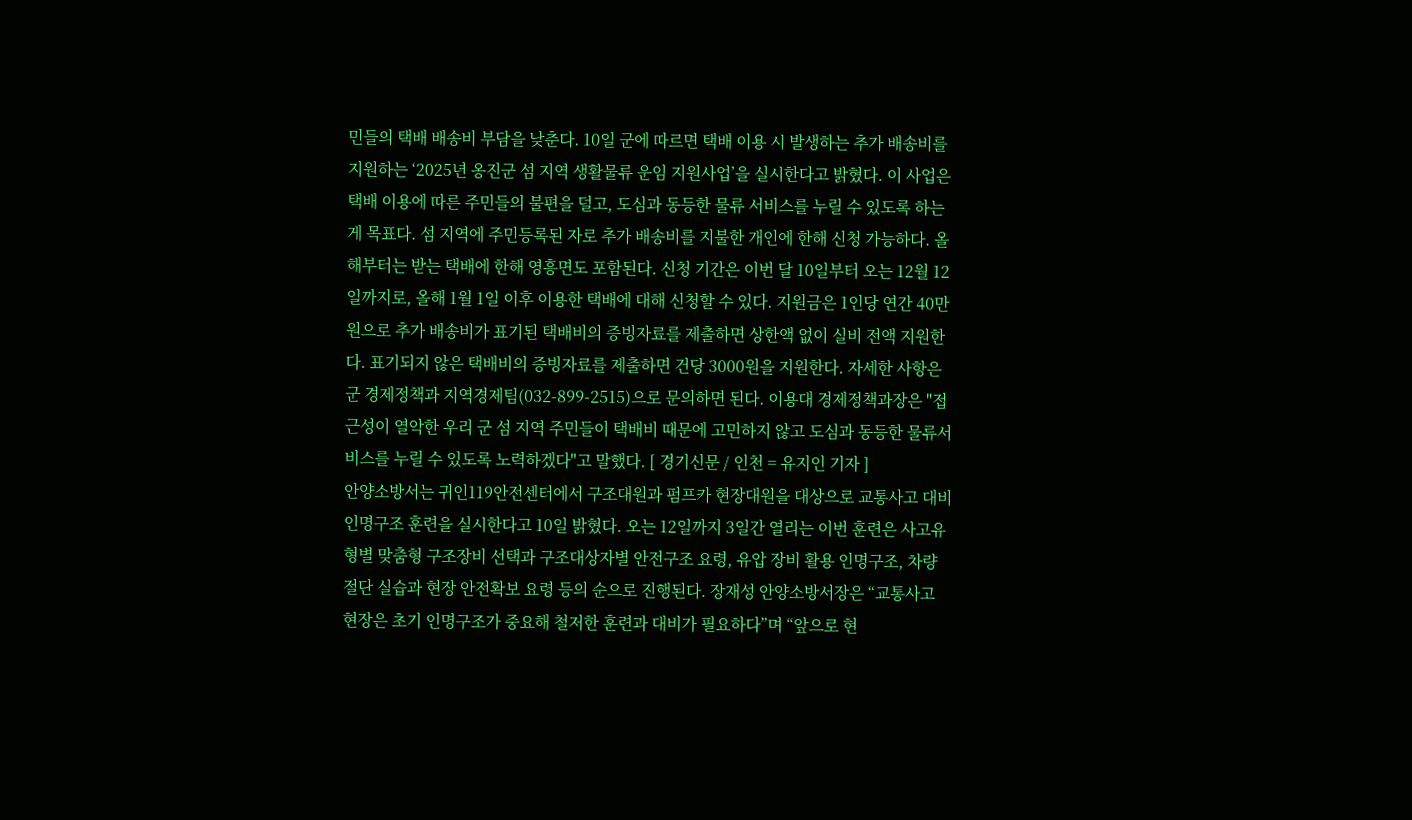민들의 택배 배송비 부담을 낮춘다. 10일 군에 따르면 택배 이용 시 발생하는 추가 배송비를 지원하는 ‘2025년 옹진군 섬 지역 생활물류 운임 지원사업’을 실시한다고 밝혔다. 이 사업은 택배 이용에 따른 주민들의 불편을 덜고, 도심과 동등한 물류 서비스를 누릴 수 있도록 하는 게 목표다. 섬 지역에 주민등록된 자로 추가 배송비를 지불한 개인에 한해 신청 가능하다. 올해부터는 받는 택배에 한해 영흥면도 포함된다. 신청 기간은 이번 달 10일부터 오는 12월 12일까지로, 올해 1월 1일 이후 이용한 택배에 대해 신청할 수 있다. 지원금은 1인당 연간 40만 원으로 추가 배송비가 표기된 택배비의 증빙자료를 제출하면 상한액 없이 실비 전액 지원한다. 표기되지 않은 택배비의 증빙자료를 제출하면 건당 3000원을 지원한다. 자세한 사항은 군 경제정책과 지역경제팀(032-899-2515)으로 문의하면 된다. 이용대 경제정책과장은 "접근성이 열악한 우리 군 섬 지역 주민들이 택배비 때문에 고민하지 않고 도심과 동등한 물류서비스를 누릴 수 있도록 노력하겠다"고 말했다. [ 경기신문 / 인천 = 유지인 기자 ]
안양소방서는 귀인119안전센터에서 구조대원과 펌프카 현장대원을 대상으로 교통사고 대비 인명구조 훈련을 실시한다고 10일 밝혔다. 오는 12일까지 3일간 열리는 이번 훈련은 사고유형별 맞춤형 구조장비 선택과 구조대상자별 안전구조 요령, 유압 장비 활용 인명구조, 차량 절단 실습과 현장 안전확보 요령 등의 순으로 진행된다. 장재성 안양소방서장은 “교통사고 현장은 초기 인명구조가 중요해 철저한 훈련과 대비가 필요하다”며 “앞으로 현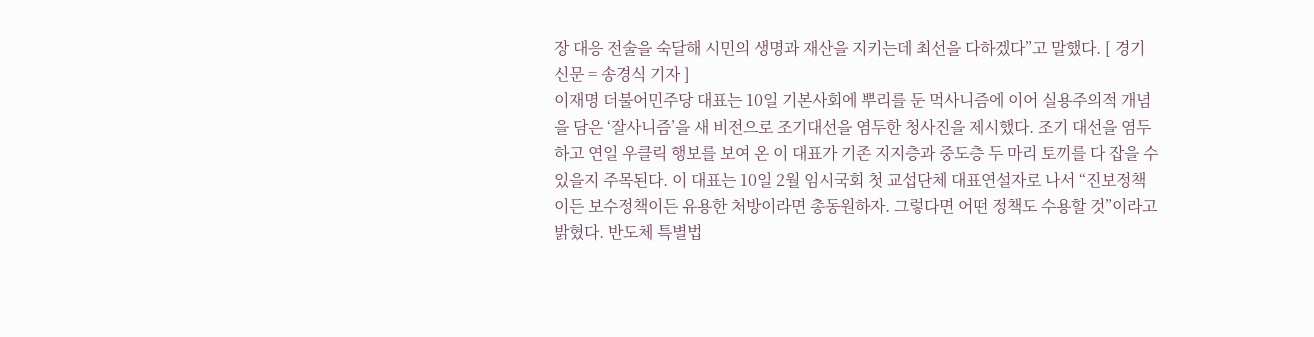장 대응 전술을 숙달해 시민의 생명과 재산을 지키는데 최선을 다하겠다”고 말했다. [ 경기신문 = 송경식 기자 ]
이재명 더불어민주당 대표는 10일 기본사회에 뿌리를 둔 먹사니즘에 이어 실용주의적 개념을 담은 ‘잘사니즘’을 새 비전으로 조기대선을 염두한 청사진을 제시했다. 조기 대선을 염두하고 연일 우클릭 행보를 보여 온 이 대표가 기존 지지층과 중도층 두 마리 토끼를 다 잡을 수 있을지 주목된다. 이 대표는 10일 2월 임시국회 첫 교섭단체 대표연설자로 나서 “진보정책이든 보수정책이든 유용한 처방이라면 총동원하자. 그렇다면 어떤 정책도 수용할 것”이라고 밝혔다. 반도체 특별법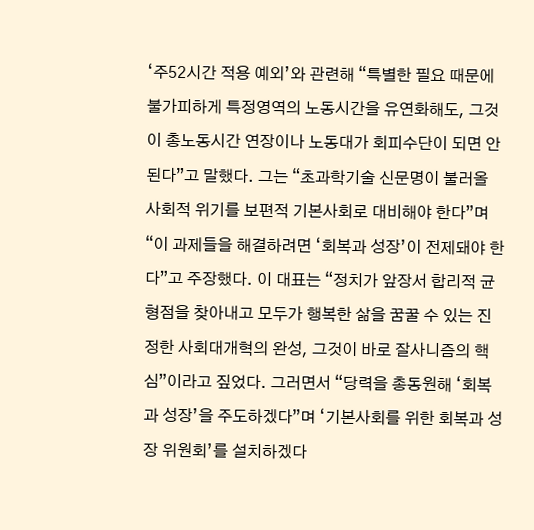‘주52시간 적용 예외’와 관련해 “특별한 필요 때문에 불가피하게 특정영역의 노동시간을 유연화해도, 그것이 총노동시간 연장이나 노동대가 회피수단이 되면 안 된다”고 말했다. 그는 “초과학기술 신문명이 불러올 사회적 위기를 보편적 기본사회로 대비해야 한다”며 “이 과제들을 해결하려면 ‘회복과 성장’이 전제돼야 한다”고 주장했다. 이 대표는 “정치가 앞장서 합리적 균형점을 찾아내고 모두가 행복한 삶을 꿈꿀 수 있는 진정한 사회대개혁의 완성, 그것이 바로 잘사니즘의 핵심”이라고 짚었다. 그러면서 “당력을 총동원해 ‘회복과 성장’을 주도하겠다”며 ‘기본사회를 위한 회복과 성장 위원회’를 설치하겠다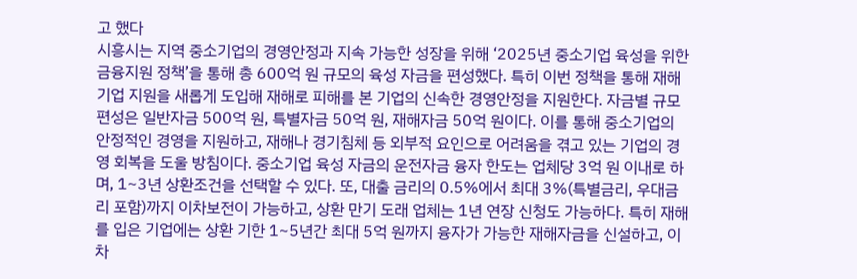고 했다
시흥시는 지역 중소기업의 경영안정과 지속 가능한 성장을 위해 ‘2025년 중소기업 육성을 위한 금융지원 정책’을 통해 총 600억 원 규모의 육성 자금을 편성했다. 특히 이번 정책을 통해 재해기업 지원을 새롭게 도입해 재해로 피해를 본 기업의 신속한 경영안정을 지원한다. 자금별 규모 편성은 일반자금 500억 원, 특별자금 50억 원, 재해자금 50억 원이다. 이를 통해 중소기업의 안정적인 경영을 지원하고, 재해나 경기침체 등 외부적 요인으로 어려움을 겪고 있는 기업의 경영 회복을 도울 방침이다. 중소기업 육성 자금의 운전자금 융자 한도는 업체당 3억 원 이내로 하며, 1~3년 상환조건을 선택할 수 있다. 또, 대출 금리의 0.5%에서 최대 3%(특별금리, 우대금리 포함)까지 이차보전이 가능하고, 상환 만기 도래 업체는 1년 연장 신청도 가능하다. 특히 재해를 입은 기업에는 상환 기한 1~5년간 최대 5억 원까지 융자가 가능한 재해자금을 신설하고, 이차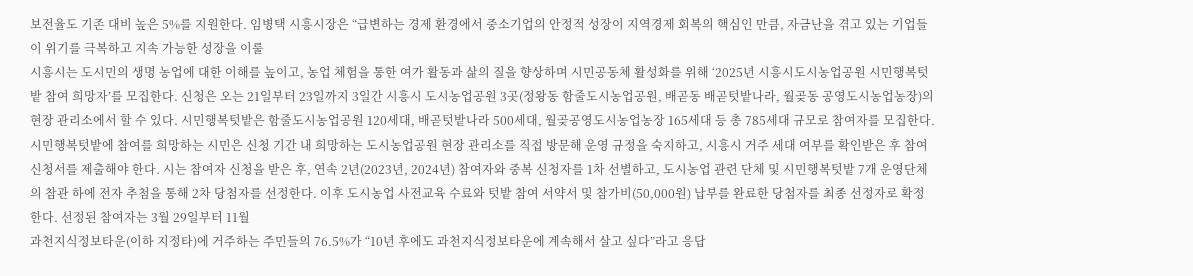보전율도 기존 대비 높은 5%를 지원한다. 임병택 시흥시장은 “급변하는 경제 환경에서 중소기업의 안정적 성장이 지역경제 회복의 핵심인 만큼, 자금난을 겪고 있는 기업들이 위기를 극복하고 지속 가능한 성장을 이룰
시흥시는 도시민의 생명 농업에 대한 이해를 높이고, 농업 체험을 통한 여가 활동과 삶의 질을 향상하며 시민공동체 활성화를 위해 ‘2025년 시흥시도시농업공원 시민행복텃밭 참여 희망자’를 모집한다. 신청은 오는 21일부터 23일까지 3일간 시흥시 도시농업공원 3곳(정왕동 함줄도시농업공원, 배곧동 배곧텃밭나라, 월곶동 공영도시농업농장)의 현장 관리소에서 할 수 있다. 시민행복텃밭은 함줄도시농업공원 120세대, 배곧텃밭나라 500세대, 월곶공영도시농업농장 165세대 등 총 785세대 규모로 참여자를 모집한다. 시민행복텃밭에 참여를 희망하는 시민은 신청 기간 내 희망하는 도시농업공원 현장 관리소를 직접 방문해 운영 규정을 숙지하고, 시흥시 거주 세대 여부를 확인받은 후 참여신청서를 제출해야 한다. 시는 참여자 신청을 받은 후, 연속 2년(2023년, 2024년) 참여자와 중복 신청자를 1차 선별하고, 도시농업 관련 단체 및 시민행복텃밭 7개 운영단체의 참관 하에 전자 추첨을 통해 2차 당첨자를 선정한다. 이후 도시농업 사전교육 수료와 텃밭 참여 서약서 및 참가비(50,000원) 납부를 완료한 당첨자를 최종 선정자로 확정한다. 선정된 참여자는 3월 29일부터 11월
과천지식정보타운(이하 지정타)에 거주하는 주민들의 76.5%가 “10년 후에도 과천지식정보타운에 계속해서 살고 싶다”라고 응답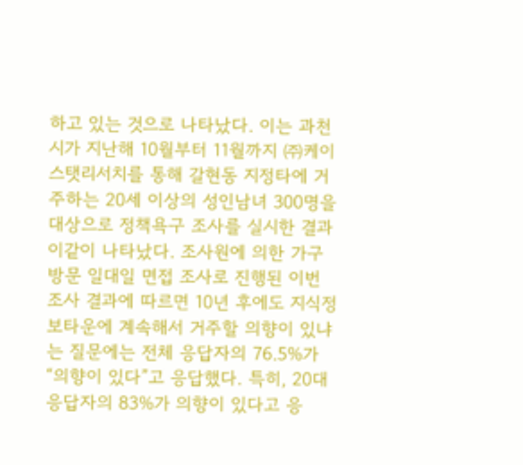하고 있는 것으로 나타났다. 이는 과천시가 지난해 10월부터 11월까지 ㈜케이스탯리서치를 통해 갈현동 지정타에 거주하는 20세 이상의 성인남녀 300명을 대상으로 정책욕구 조사를 실시한 결과 이같이 나타났다. 조사원에 의한 가구 방문 일대일 면접 조사로 진행된 이번 조사 결과에 따르면 10년 후에도 지식정보타운에 계속해서 거주할 의향이 있냐는 질문에는 전체 응답자의 76.5%가 “의향이 있다”고 응답했다. 특히, 20대 응답자의 83%가 의향이 있다고 응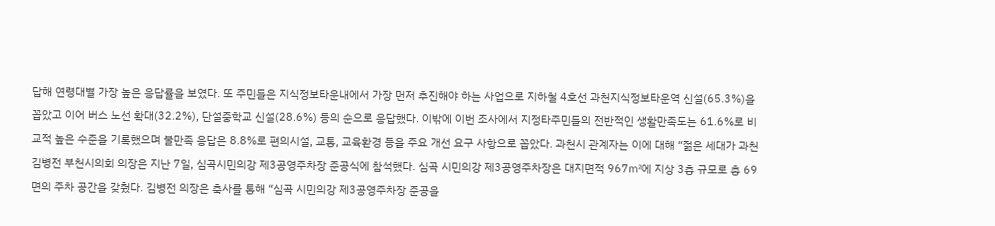답해 연령대별 가장 높은 응답률을 보였다. 또 주민들은 지식정보타운내에서 가장 먼저 추진해야 하는 사업으로 지하철 4호선 과천지식정보타운역 신설(65.3%)을 꼽았고 이어 버스 노선 확대(32.2%), 단설중학교 신설(28.6%) 등의 순으로 응답했다. 이밖에 이번 조사에서 지정타주민들의 전반적인 생활만족도는 61.6%로 비교적 높은 수준을 기록했으며 불만족 응답은 8.8%로 편의시설, 교통, 교육환경 등을 주요 개선 요구 사항으로 꼽았다. 과천시 관계자는 이에 대해 “젊은 세대가 과천
김병전 부천시의회 의장은 지난 7일, 심곡시민의강 제3공영주차장 준공식에 참석했다. 심곡 시민의강 제3공영주차장은 대지면적 967㎡에 지상 3층 규모로 총 69면의 주차 공간을 갖췄다. 김병전 의장은 축사를 통해 “심곡 시민의강 제3공영주차장 준공을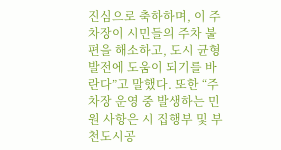진심으로 축하하며, 이 주차장이 시민들의 주차 불편을 해소하고, 도시 균형발전에 도움이 되기를 바란다”고 말했다. 또한 “주차장 운영 중 발생하는 민원 사항은 시 집행부 및 부천도시공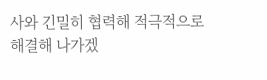사와 긴밀히 협력해 적극적으로 해결해 나가겠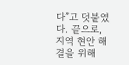다”고 덧붙였다. 끝으로, 지역 현안 해결을 위해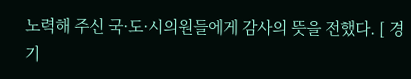노력해 주신 국·도·시의원들에게 감사의 뜻을 전했다. [ 경기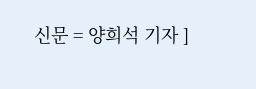신문 = 양희석 기자 ]